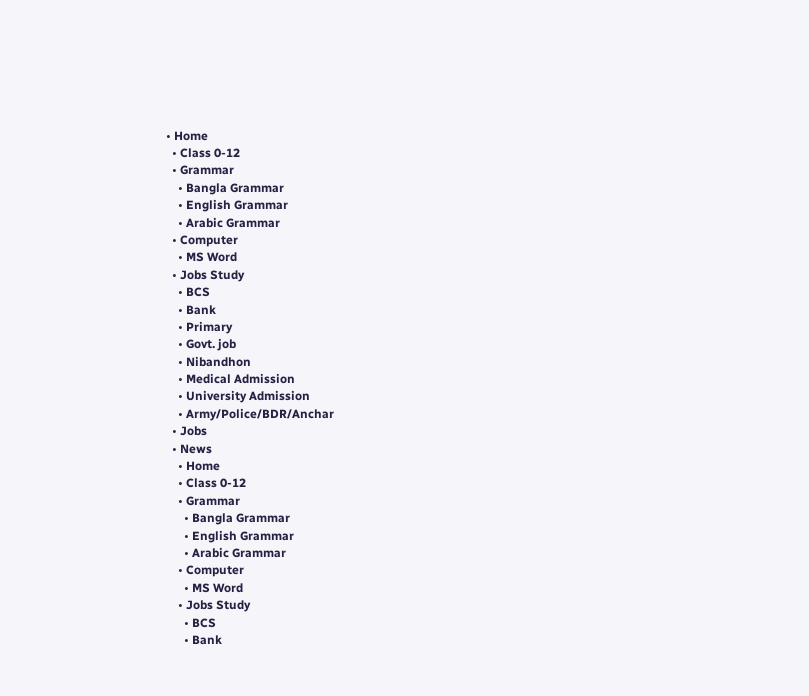• Home
  • Class 0-12
  • Grammar
    • Bangla Grammar
    • English Grammar
    • Arabic Grammar
  • Computer
    • MS Word
  • Jobs Study
    • BCS
    • Bank
    • Primary
    • Govt. job
    • Nibandhon
    • Medical Admission
    • University Admission
    • Army/Police/BDR/Anchar
  • Jobs
  • News
    • Home
    • Class 0-12
    • Grammar
      • Bangla Grammar
      • English Grammar
      • Arabic Grammar
    • Computer
      • MS Word
    • Jobs Study
      • BCS
      • Bank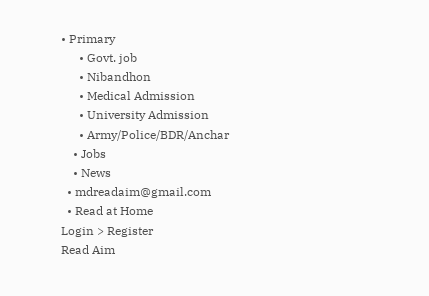• Primary
      • Govt. job
      • Nibandhon
      • Medical Admission
      • University Admission
      • Army/Police/BDR/Anchar
    • Jobs
    • News
  • mdreadaim@gmail.com
  • Read at Home
Login > Register
Read Aim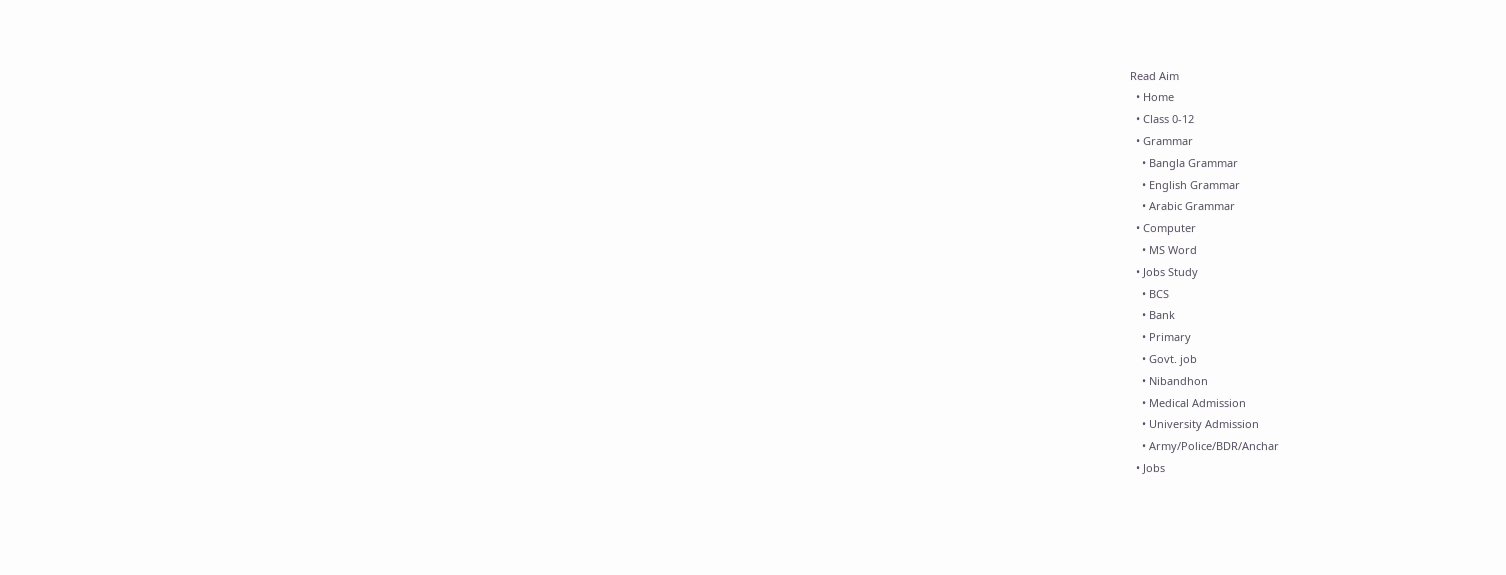Read Aim
  • Home
  • Class 0-12
  • Grammar
    • Bangla Grammar
    • English Grammar
    • Arabic Grammar
  • Computer
    • MS Word
  • Jobs Study
    • BCS
    • Bank
    • Primary
    • Govt. job
    • Nibandhon
    • Medical Admission
    • University Admission
    • Army/Police/BDR/Anchar
  • Jobs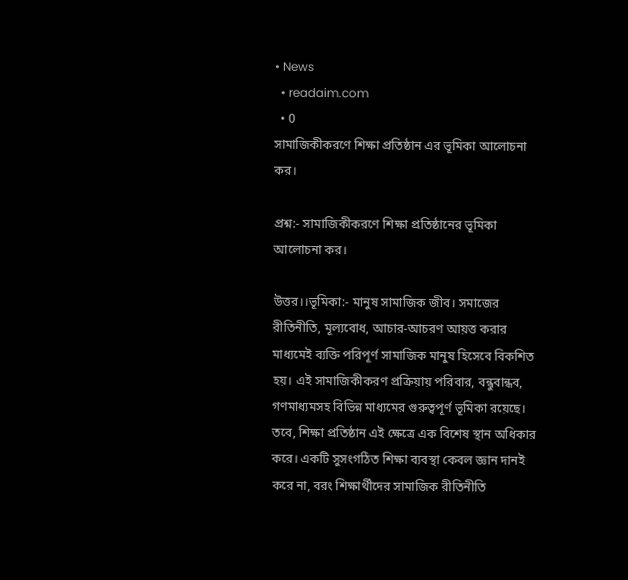• News
  • readaim.com
  • 0
সামাজিকীকরণে শিক্ষা প্রতিষ্ঠান এর ভূমিকা আলোচনা কর।

প্রশ্ন:- সামাজিকীকরণে শিক্ষা প্রতিষ্ঠানের ভূমিকা আলোচনা কর।

উত্তর।।ভূমিকা:- মানুষ সামাজিক জীব। সমাজের রীতিনীতি, মূল্যবোধ, আচার-আচরণ আয়ত্ত করার মাধ্যমেই ব্যক্তি পরিপূর্ণ সামাজিক মানুষ হিসেবে বিকশিত হয়। এই সামাজিকীকরণ প্রক্রিয়ায় পরিবার, বন্ধুবান্ধব, গণমাধ্যমসহ বিভিন্ন মাধ্যমের গুরুত্বপূর্ণ ভূমিকা রয়েছে। তবে, শিক্ষা প্রতিষ্ঠান এই ক্ষেত্রে এক বিশেষ স্থান অধিকার করে। একটি সুসংগঠিত শিক্ষা ব্যবস্থা কেবল জ্ঞান দানই করে না, বরং শিক্ষার্থীদের সামাজিক রীতিনীতি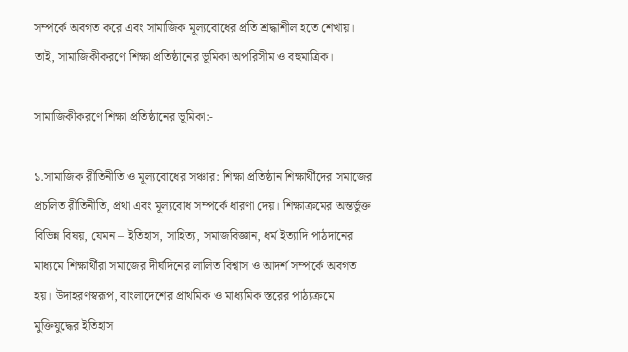সম্পর্কে অবগত করে এবং সামাজিক মূল্যবোধের প্রতি শ্রদ্ধাশীল হতে শেখায়। তাই, সামাজিকীকরণে শিক্ষা প্রতিষ্ঠানের ভূমিকা অপরিসীম ও বহুমাত্রিক।

সামাজিকীকরণে শিক্ষা প্রতিষ্ঠানের ভূমিকা:-

১.সামাজিক রীতিনীতি ও মূল্যবোধের সঞ্চার: শিক্ষা প্রতিষ্ঠান শিক্ষার্থীদের সমাজের প্রচলিত রীতিনীতি, প্রথা এবং মূল্যবোধ সম্পর্কে ধারণা দেয়। শিক্ষাক্রমের অন্তর্ভুক্ত বিভিন্ন বিষয়, যেমন – ইতিহাস, সাহিত্য, সমাজবিজ্ঞান, ধর্ম ইত্যাদি পাঠদানের মাধ্যমে শিক্ষার্থীরা সমাজের দীর্ঘদিনের লালিত বিশ্বাস ও আদর্শ সম্পর্কে অবগত হয়। উদাহরণস্বরূপ, বাংলাদেশের প্রাথমিক ও মাধ্যমিক স্তরের পাঠ্যক্রমে মুক্তিযুদ্ধের ইতিহাস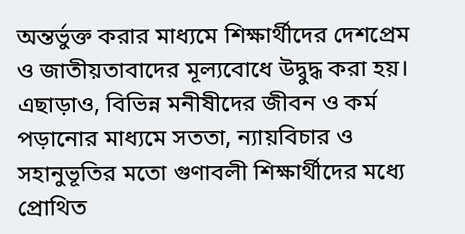অন্তর্ভুক্ত করার মাধ্যমে শিক্ষার্থীদের দেশপ্রেম ও জাতীয়তাবাদের মূল্যবোধে উদ্বুদ্ধ করা হয়। এছাড়াও, বিভিন্ন মনীষীদের জীবন ও কর্ম পড়ানোর মাধ্যমে সততা, ন্যায়বিচার ও সহানুভূতির মতো গুণাবলী শিক্ষার্থীদের মধ্যে প্রোথিত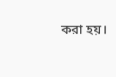করা হয়।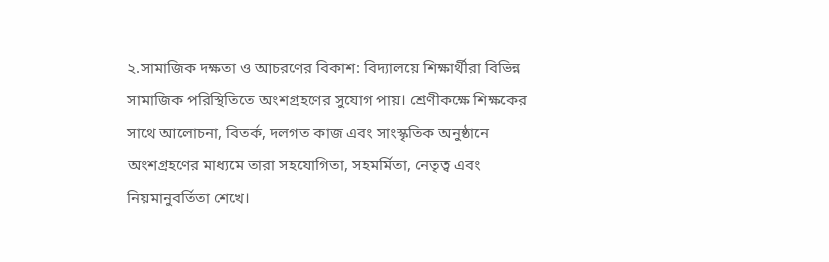২.সামাজিক দক্ষতা ও আচরণের বিকাশ: বিদ্যালয়ে শিক্ষার্থীরা বিভিন্ন সামাজিক পরিস্থিতিতে অংশগ্রহণের সুযোগ পায়। শ্রেণীকক্ষে শিক্ষকের সাথে আলোচনা, বিতর্ক, দলগত কাজ এবং সাংস্কৃতিক অনুষ্ঠানে অংশগ্রহণের মাধ্যমে তারা সহযোগিতা, সহমর্মিতা, নেতৃত্ব এবং নিয়মানুবর্তিতা শেখে।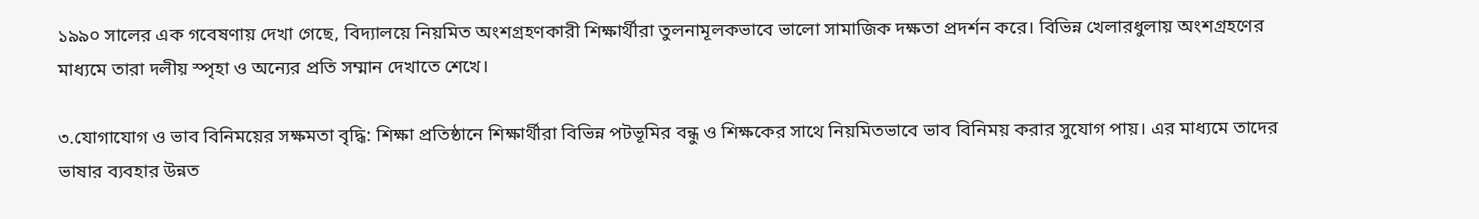১৯৯০ সালের এক গবেষণায় দেখা গেছে, বিদ্যালয়ে নিয়মিত অংশগ্রহণকারী শিক্ষার্থীরা তুলনামূলকভাবে ভালো সামাজিক দক্ষতা প্রদর্শন করে। বিভিন্ন খেলারধুলায় অংশগ্রহণের মাধ্যমে তারা দলীয় স্পৃহা ও অন্যের প্রতি সম্মান দেখাতে শেখে।

৩.যোগাযোগ ও ভাব বিনিময়ের সক্ষমতা বৃদ্ধি: শিক্ষা প্রতিষ্ঠানে শিক্ষার্থীরা বিভিন্ন পটভূমির বন্ধু ও শিক্ষকের সাথে নিয়মিতভাবে ভাব বিনিময় করার সুযোগ পায়। এর মাধ্যমে তাদের ভাষার ব্যবহার উন্নত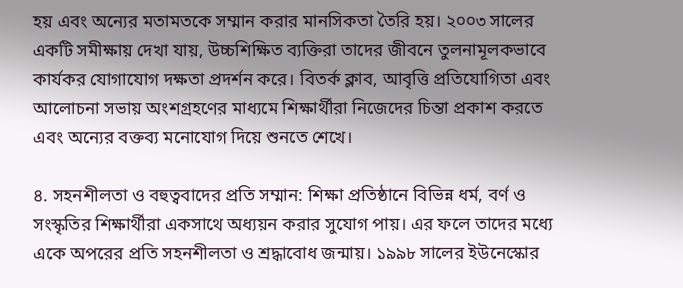হয় এবং অন্যের মতামতকে সম্মান করার মানসিকতা তৈরি হয়। ২০০৩ সালের একটি সমীক্ষায় দেখা যায়, উচ্চশিক্ষিত ব্যক্তিরা তাদের জীবনে তুলনামূলকভাবে কার্যকর যোগাযোগ দক্ষতা প্রদর্শন করে। বিতর্ক ক্লাব, আবৃত্তি প্রতিযোগিতা এবং আলোচনা সভায় অংশগ্রহণের মাধ্যমে শিক্ষার্থীরা নিজেদের চিন্তা প্রকাশ করতে এবং অন্যের বক্তব্য মনোযোগ দিয়ে শুনতে শেখে।

৪. সহনশীলতা ও বহুত্ববাদের প্রতি সম্মান: শিক্ষা প্রতিষ্ঠানে বিভিন্ন ধর্ম, বর্ণ ও সংস্কৃতির শিক্ষার্থীরা একসাথে অধ্যয়ন করার সুযোগ পায়। এর ফলে তাদের মধ্যে একে অপরের প্রতি সহনশীলতা ও শ্রদ্ধাবোধ জন্মায়। ১৯৯৮ সালের ইউনেস্কোর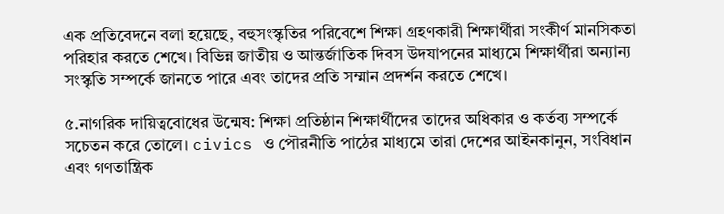এক প্রতিবেদনে বলা হয়েছে, বহুসংস্কৃতির পরিবেশে শিক্ষা গ্রহণকারী শিক্ষার্থীরা সংকীর্ণ মানসিকতা পরিহার করতে শেখে। বিভিন্ন জাতীয় ও আন্তর্জাতিক দিবস উদযাপনের মাধ্যমে শিক্ষার্থীরা অন্যান্য সংস্কৃতি সম্পর্কে জানতে পারে এবং তাদের প্রতি সম্মান প্রদর্শন করতে শেখে।

৫.নাগরিক দায়িত্ববোধের উন্মেষ: শিক্ষা প্রতিষ্ঠান শিক্ষার্থীদের তাদের অধিকার ও কর্তব্য সম্পর্কে সচেতন করে তোলে। civics ও পৌরনীতি পাঠের মাধ্যমে তারা দেশের আইনকানুন, সংবিধান এবং গণতান্ত্রিক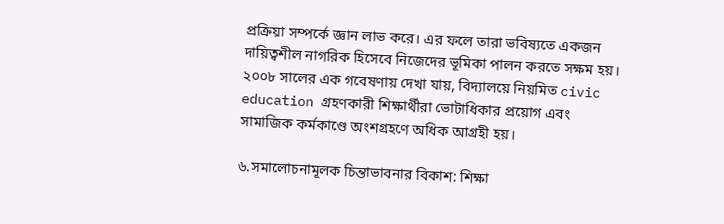প্রক্রিয়া সম্পর্কে জ্ঞান লাভ করে। এর ফলে তারা ভবিষ্যতে একজন দায়িত্বশীল নাগরিক হিসেবে নিজেদের ভূমিকা পালন করতে সক্ষম হয়। ২০০৮ সালের এক গবেষণায় দেখা যায়, বিদ্যালয়ে নিয়মিত civic education গ্রহণকারী শিক্ষার্থীরা ভোটাধিকার প্রয়োগ এবং সামাজিক কর্মকাণ্ডে অংশগ্রহণে অধিক আগ্রহী হয়।

৬.সমালোচনামূলক চিন্তাভাবনার বিকাশ: শিক্ষা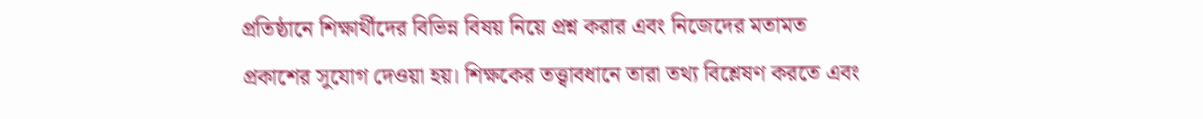প্রতিষ্ঠানে শিক্ষার্থীদের বিভিন্ন বিষয় নিয়ে প্রশ্ন করার এবং নিজেদের মতামত প্রকাশের সুযোগ দেওয়া হয়। শিক্ষকের তত্ত্বাবধানে তারা তথ্য বিশ্লেষণ করতে এবং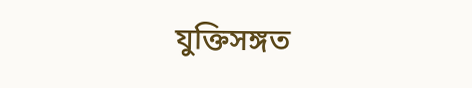যুক্তিসঙ্গত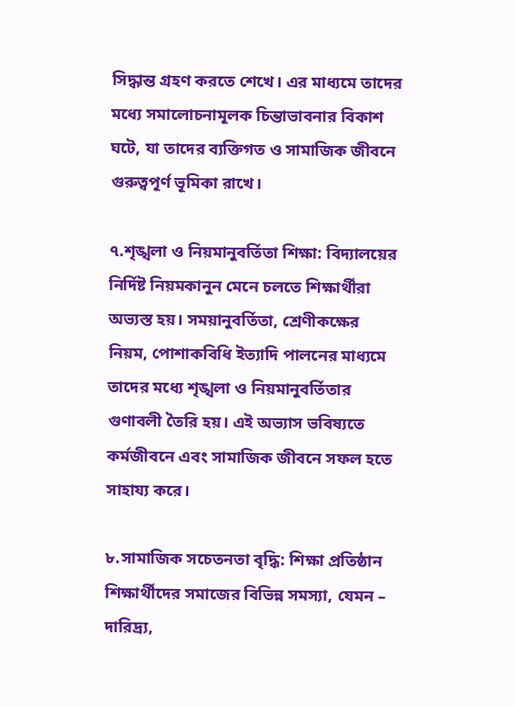সিদ্ধান্ত গ্রহণ করতে শেখে। এর মাধ্যমে তাদের মধ্যে সমালোচনামূলক চিন্তাভাবনার বিকাশ ঘটে, যা তাদের ব্যক্তিগত ও সামাজিক জীবনে গুরুত্বপূর্ণ ভূমিকা রাখে।

৭.শৃঙ্খলা ও নিয়মানুবর্তিতা শিক্ষা: বিদ্যালয়ের নির্দিষ্ট নিয়মকানুন মেনে চলতে শিক্ষার্থীরা অভ্যস্ত হয়। সময়ানুবর্তিতা, শ্রেণীকক্ষের নিয়ম, পোশাকবিধি ইত্যাদি পালনের মাধ্যমে তাদের মধ্যে শৃঙ্খলা ও নিয়মানুবর্তিতার গুণাবলী তৈরি হয়। এই অভ্যাস ভবিষ্যতে কর্মজীবনে এবং সামাজিক জীবনে সফল হতে সাহায্য করে।

৮.সামাজিক সচেতনতা বৃদ্ধি: শিক্ষা প্রতিষ্ঠান শিক্ষার্থীদের সমাজের বিভিন্ন সমস্যা, যেমন – দারিদ্র্য,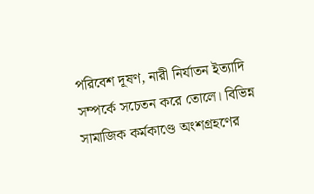পরিবেশ দূষণ, নারী নির্যাতন ইত্যাদি সম্পর্কে সচেতন করে তোলে। বিভিন্ন সামাজিক কর্মকাণ্ডে অংশগ্রহণের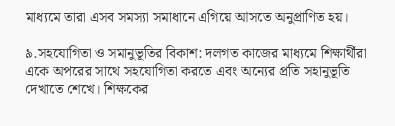মাধ্যমে তারা এসব সমস্যা সমাধানে এগিয়ে আসতে অনুপ্রাণিত হয়।

৯.সহযোগিতা ও সমানুভূতির বিকাশ: দলগত কাজের মাধ্যমে শিক্ষার্থীরা একে অপরের সাথে সহযোগিতা করতে এবং অন্যের প্রতি সহানুভূতি দেখাতে শেখে। শিক্ষকের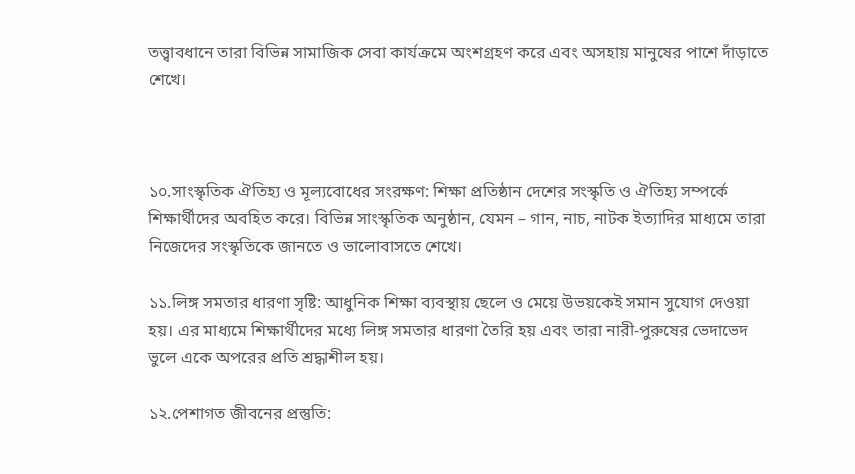তত্ত্বাবধানে তারা বিভিন্ন সামাজিক সেবা কার্যক্রমে অংশগ্রহণ করে এবং অসহায় মানুষের পাশে দাঁড়াতে শেখে।



১০.সাংস্কৃতিক ঐতিহ্য ও মূল্যবোধের সংরক্ষণ: শিক্ষা প্রতিষ্ঠান দেশের সংস্কৃতি ও ঐতিহ্য সম্পর্কে শিক্ষার্থীদের অবহিত করে। বিভিন্ন সাংস্কৃতিক অনুষ্ঠান, যেমন – গান, নাচ, নাটক ইত্যাদির মাধ্যমে তারা নিজেদের সংস্কৃতিকে জানতে ও ভালোবাসতে শেখে।

১১.লিঙ্গ সমতার ধারণা সৃষ্টি: আধুনিক শিক্ষা ব্যবস্থায় ছেলে ও মেয়ে উভয়কেই সমান সুযোগ দেওয়া হয়। এর মাধ্যমে শিক্ষার্থীদের মধ্যে লিঙ্গ সমতার ধারণা তৈরি হয় এবং তারা নারী-পুরুষের ভেদাভেদ ভুলে একে অপরের প্রতি শ্রদ্ধাশীল হয়।

১২.পেশাগত জীবনের প্রস্তুতি: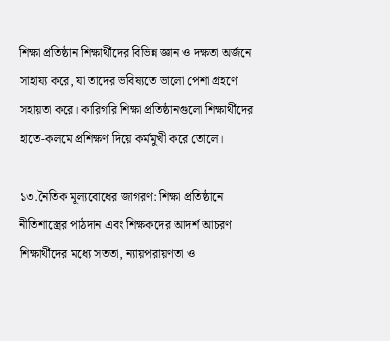শিক্ষা প্রতিষ্ঠান শিক্ষার্থীদের বিভিন্ন জ্ঞান ও দক্ষতা অর্জনে সাহায্য করে, যা তাদের ভবিষ্যতে ভালো পেশা গ্রহণে সহায়তা করে। কারিগরি শিক্ষা প্রতিষ্ঠানগুলো শিক্ষার্থীদের হাতে-কলমে প্রশিক্ষণ দিয়ে কর্মমুখী করে তোলে।

১৩.নৈতিক মূল্যবোধের জাগরণ: শিক্ষা প্রতিষ্ঠানে নীতিশাস্ত্রের পাঠদান এবং শিক্ষকদের আদর্শ আচরণ শিক্ষার্থীদের মধ্যে সততা, ন্যায়পরায়ণতা ও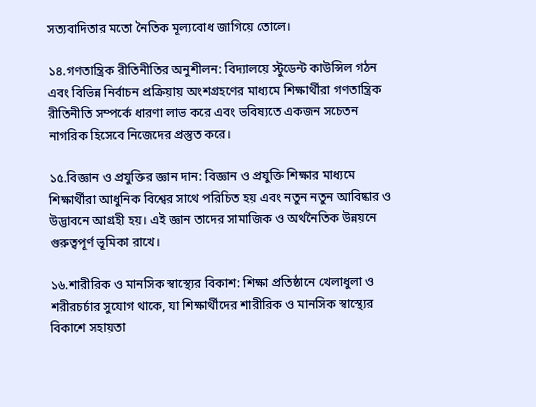সত্যবাদিতার মতো নৈতিক মূল্যবোধ জাগিয়ে তোলে।

১৪.গণতান্ত্রিক রীতিনীতির অনুশীলন: বিদ্যালয়ে স্টুডেন্ট কাউন্সিল গঠন এবং বিভিন্ন নির্বাচন প্রক্রিয়ায় অংশগ্রহণের মাধ্যমে শিক্ষার্থীরা গণতান্ত্রিক রীতিনীতি সম্পর্কে ধারণা লাভ করে এবং ভবিষ্যতে একজন সচেতন নাগরিক হিসেবে নিজেদের প্রস্তুত করে।

১৫.বিজ্ঞান ও প্রযুক্তির জ্ঞান দান: বিজ্ঞান ও প্রযুক্তি শিক্ষার মাধ্যমে শিক্ষার্থীরা আধুনিক বিশ্বের সাথে পরিচিত হয় এবং নতুন নতুন আবিষ্কার ও উদ্ভাবনে আগ্রহী হয়। এই জ্ঞান তাদের সামাজিক ও অর্থনৈতিক উন্নয়নে গুরুত্বপূর্ণ ভূমিকা রাখে।

১৬.শারীরিক ও মানসিক স্বাস্থ্যের বিকাশ: শিক্ষা প্রতিষ্ঠানে খেলাধুলা ও শরীরচর্চার সুযোগ থাকে, যা শিক্ষার্থীদের শারীরিক ও মানসিক স্বাস্থ্যের বিকাশে সহায়তা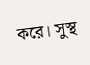করে। সুস্থ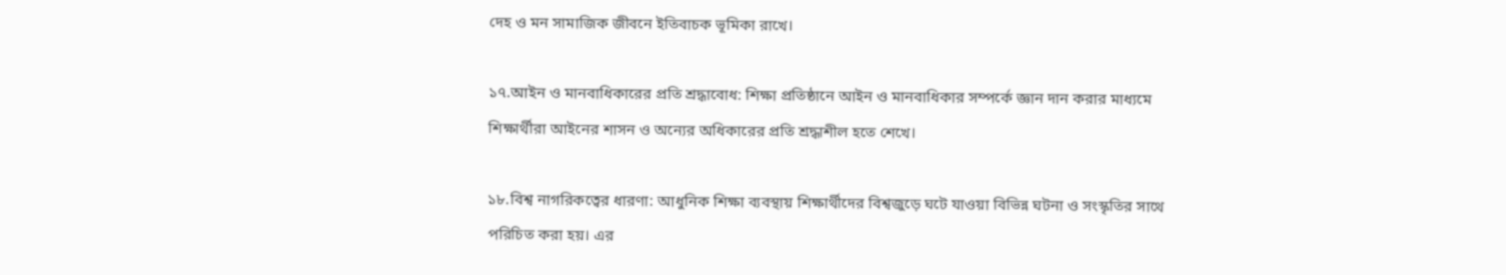দেহ ও মন সামাজিক জীবনে ইতিবাচক ভূমিকা রাখে।

১৭.আইন ও মানবাধিকারের প্রতি শ্রদ্ধাবোধ: শিক্ষা প্রতিষ্ঠানে আইন ও মানবাধিকার সম্পর্কে জ্ঞান দান করার মাধ্যমে শিক্ষার্থীরা আইনের শাসন ও অন্যের অধিকারের প্রতি শ্রদ্ধাশীল হতে শেখে।

১৮.বিশ্ব নাগরিকত্বের ধারণা: আধুনিক শিক্ষা ব্যবস্থায় শিক্ষার্থীদের বিশ্বজুড়ে ঘটে যাওয়া বিভিন্ন ঘটনা ও সংস্কৃতির সাথে পরিচিত করা হয়। এর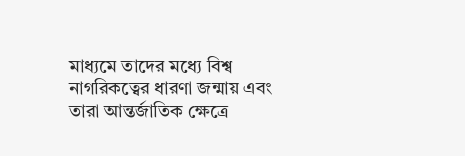মাধ্যমে তাদের মধ্যে বিশ্ব নাগরিকত্বের ধারণা জন্মায় এবং তারা আন্তর্জাতিক ক্ষেত্রে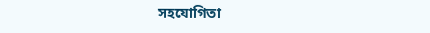সহযোগিতা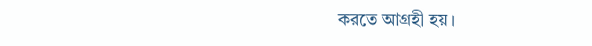করতে আগ্রহী হয়।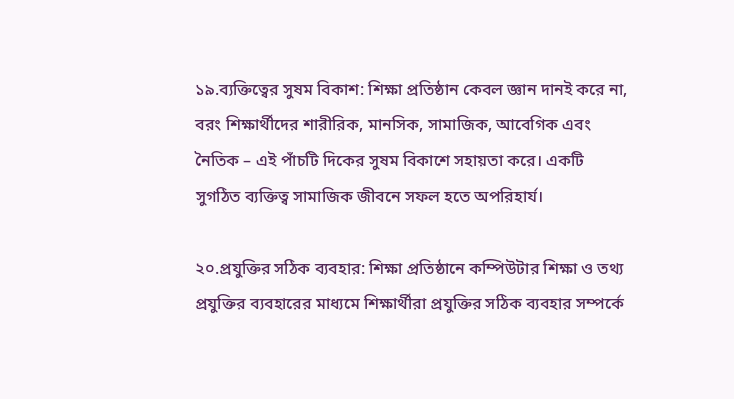১৯.ব্যক্তিত্বের সুষম বিকাশ: শিক্ষা প্রতিষ্ঠান কেবল জ্ঞান দানই করে না, বরং শিক্ষার্থীদের শারীরিক, মানসিক, সামাজিক, আবেগিক এবং নৈতিক – এই পাঁচটি দিকের সুষম বিকাশে সহায়তা করে। একটি সুগঠিত ব্যক্তিত্ব সামাজিক জীবনে সফল হতে অপরিহার্য।

২০.প্রযুক্তির সঠিক ব্যবহার: শিক্ষা প্রতিষ্ঠানে কম্পিউটার শিক্ষা ও তথ্য প্রযুক্তির ব্যবহারের মাধ্যমে শিক্ষার্থীরা প্রযুক্তির সঠিক ব্যবহার সম্পর্কে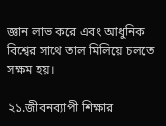জ্ঞান লাভ করে এবং আধুনিক বিশ্বের সাথে তাল মিলিয়ে চলতে সক্ষম হয়।

২১.জীবনব্যাপী শিক্ষার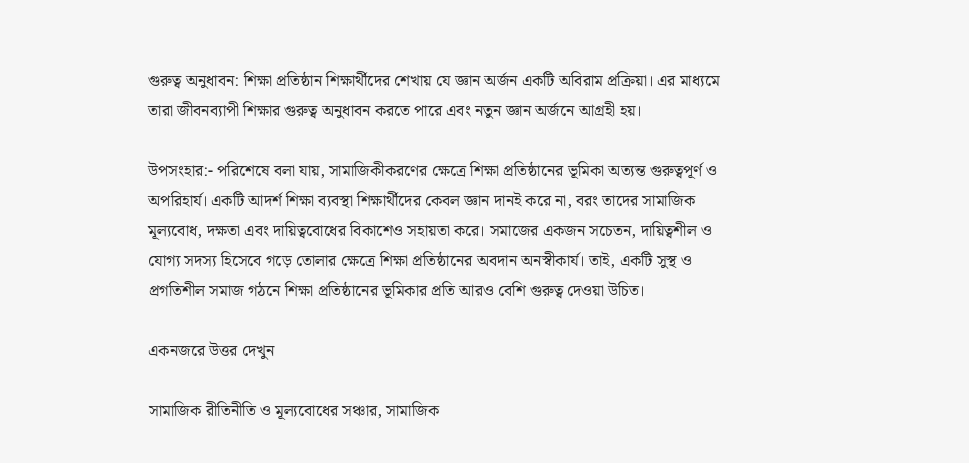গুরুত্ব অনুধাবন: শিক্ষা প্রতিষ্ঠান শিক্ষার্থীদের শেখায় যে জ্ঞান অর্জন একটি অবিরাম প্রক্রিয়া। এর মাধ্যমে তারা জীবনব্যাপী শিক্ষার গুরুত্ব অনুধাবন করতে পারে এবং নতুন জ্ঞান অর্জনে আগ্রহী হয়।

উপসংহার:- পরিশেষে বলা যায়, সামাজিকীকরণের ক্ষেত্রে শিক্ষা প্রতিষ্ঠানের ভূমিকা অত্যন্ত গুরুত্বপূর্ণ ও অপরিহার্য। একটি আদর্শ শিক্ষা ব্যবস্থা শিক্ষার্থীদের কেবল জ্ঞান দানই করে না, বরং তাদের সামাজিক মূল্যবোধ, দক্ষতা এবং দায়িত্ববোধের বিকাশেও সহায়তা করে। সমাজের একজন সচেতন, দায়িত্বশীল ও যোগ্য সদস্য হিসেবে গড়ে তোলার ক্ষেত্রে শিক্ষা প্রতিষ্ঠানের অবদান অনস্বীকার্য। তাই, একটি সুস্থ ও প্রগতিশীল সমাজ গঠনে শিক্ষা প্রতিষ্ঠানের ভূমিকার প্রতি আরও বেশি গুরুত্ব দেওয়া উচিত।

একনজরে উত্তর দেখুন

সামাজিক রীতিনীতি ও মূল্যবোধের সঞ্চার, সামাজিক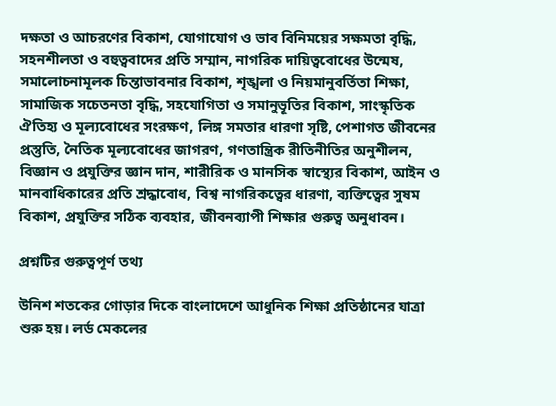দক্ষতা ও আচরণের বিকাশ, যোগাযোগ ও ভাব বিনিময়ের সক্ষমতা বৃদ্ধি, সহনশীলতা ও বহুত্ববাদের প্রতি সম্মান, নাগরিক দায়িত্ববোধের উন্মেষ, সমালোচনামূলক চিন্তাভাবনার বিকাশ, শৃঙ্খলা ও নিয়মানুবর্তিতা শিক্ষা, সামাজিক সচেতনতা বৃদ্ধি, সহযোগিতা ও সমানুভূতির বিকাশ, সাংস্কৃতিক ঐতিহ্য ও মূল্যবোধের সংরক্ষণ, লিঙ্গ সমতার ধারণা সৃষ্টি, পেশাগত জীবনের প্রস্তুতি, নৈতিক মূল্যবোধের জাগরণ, গণতান্ত্রিক রীতিনীতির অনুশীলন, বিজ্ঞান ও প্রযুক্তির জ্ঞান দান, শারীরিক ও মানসিক স্বাস্থ্যের বিকাশ, আইন ও মানবাধিকারের প্রতি শ্রদ্ধাবোধ, বিশ্ব নাগরিকত্বের ধারণা, ব্যক্তিত্বের সুষম বিকাশ, প্রযুক্তির সঠিক ব্যবহার, জীবনব্যাপী শিক্ষার গুরুত্ব অনুধাবন।

প্রশ্নটির গুরুত্বপূর্ণ তথ্য

উনিশ শতকের গোড়ার দিকে বাংলাদেশে আধুনিক শিক্ষা প্রতিষ্ঠানের যাত্রা শুরু হয়। লর্ড মেকলের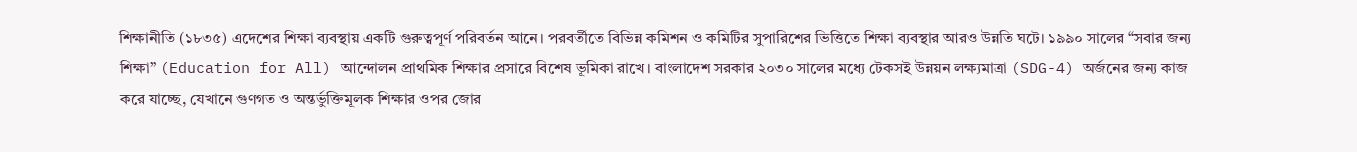শিক্ষানীতি (১৮৩৫) এদেশের শিক্ষা ব্যবস্থায় একটি গুরুত্বপূর্ণ পরিবর্তন আনে। পরবর্তীতে বিভিন্ন কমিশন ও কমিটির সুপারিশের ভিত্তিতে শিক্ষা ব্যবস্থার আরও উন্নতি ঘটে। ১৯৯০ সালের “সবার জন্য শিক্ষা” (Education for All) আন্দোলন প্রাথমিক শিক্ষার প্রসারে বিশেষ ভূমিকা রাখে। বাংলাদেশ সরকার ২০৩০ সালের মধ্যে টেকসই উন্নয়ন লক্ষ্যমাত্রা (SDG-4) অর্জনের জন্য কাজ করে যাচ্ছে, যেখানে গুণগত ও অন্তর্ভুক্তিমূলক শিক্ষার ওপর জোর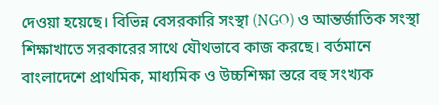দেওয়া হয়েছে। বিভিন্ন বেসরকারি সংস্থা (NGO) ও আন্তর্জাতিক সংস্থা শিক্ষাখাতে সরকারের সাথে যৌথভাবে কাজ করছে। বর্তমানে বাংলাদেশে প্রাথমিক, মাধ্যমিক ও উচ্চশিক্ষা স্তরে বহু সংখ্যক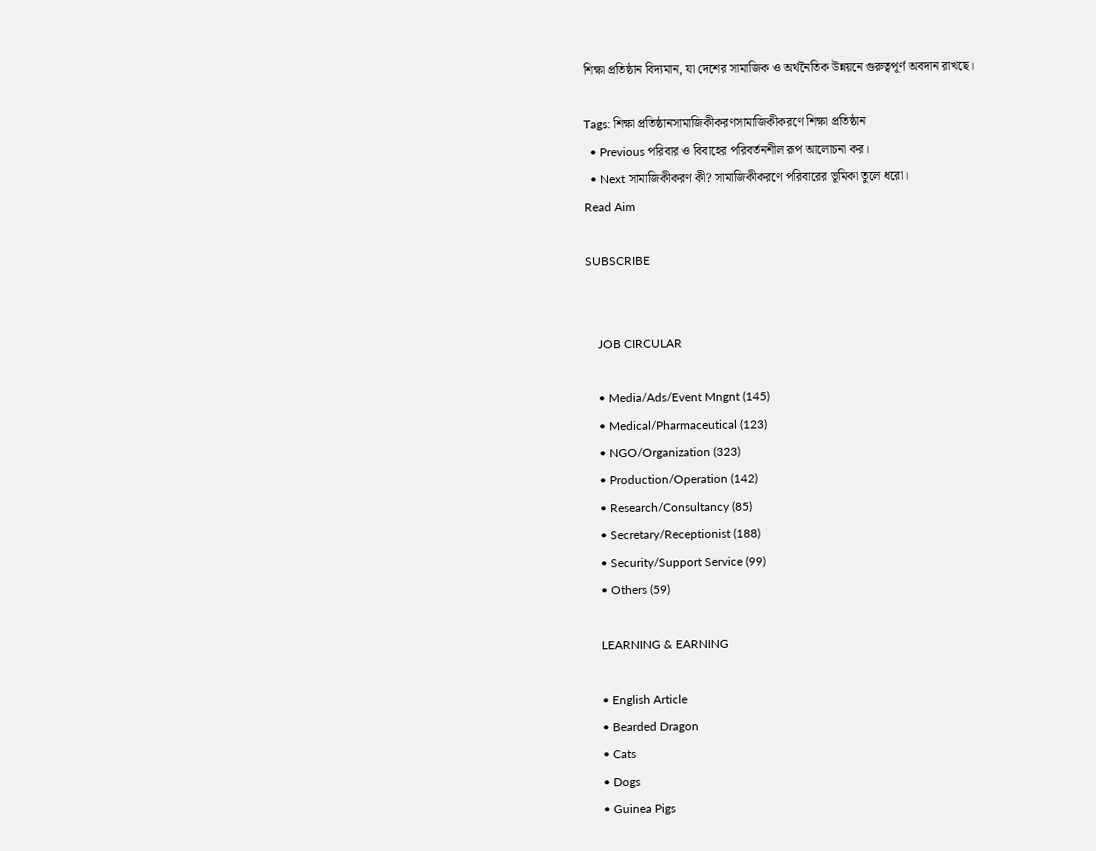শিক্ষা প্রতিষ্ঠান বিদ্যমান, যা দেশের সামাজিক ও অর্থনৈতিক উন্নয়নে গুরুত্বপূর্ণ অবদান রাখছে।

Tags: শিক্ষা প্রতিষ্ঠানসামাজিকীকরণসামাজিকীকরণে শিক্ষা প্রতিষ্ঠান
  • Previous পরিবার ও বিবাহের পরিবর্তনশীল রূপ আলোচনা কর।
  • Next সামাজিকীকরণ কী? সামাজিকীকরণে পরিবারের ভূমিকা তুলে ধরো।
Read Aim

SUBSCRIBE


    JOB CIRCULAR

    • Media/Ads/Event Mngnt (145)
    • Medical/Pharmaceutical (123)
    • NGO/Organization (323)
    • Production/Operation (142)
    • Research/Consultancy (85)
    • Secretary/Receptionist (188)
    • Security/Support Service (99)
    • Others (59)

    LEARNING & EARNING

    • English Article
    • Bearded Dragon
    • Cats
    • Dogs
    • Guinea Pigs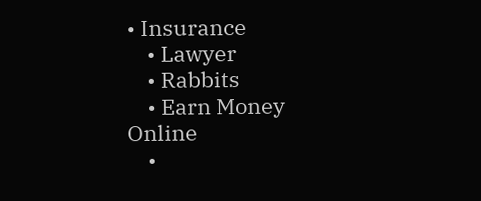• Insurance
    • Lawyer
    • Rabbits
    • Earn Money Online
    •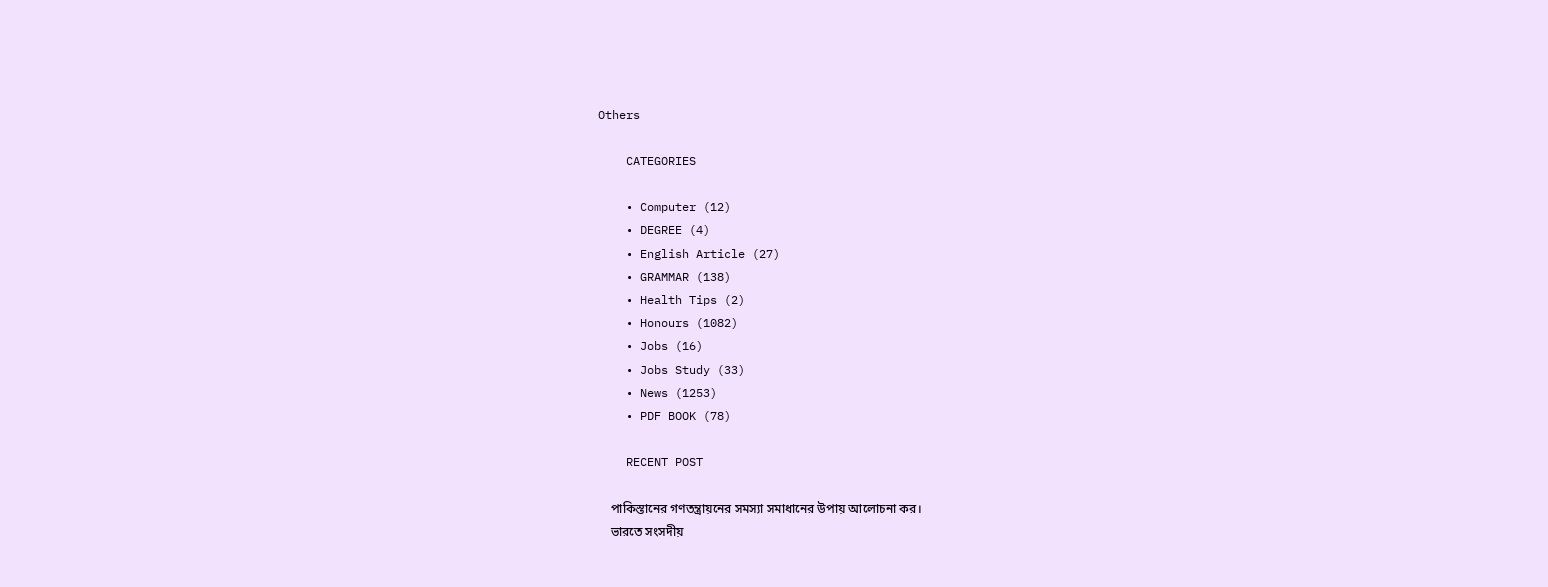Others

    CATEGORIES

    • Computer (12)
    • DEGREE (4)
    • English Article (27)
    • GRAMMAR (138)
    • Health Tips (2)
    • Honours (1082)
    • Jobs (16)
    • Jobs Study (33)
    • News (1253)
    • PDF BOOK (78)

    RECENT POST

    পাকিস্তানের গণতন্ত্রায়নের সমস্যা সমাধানের উপায় আলোচনা কর।
    ভারতে সংসদীয়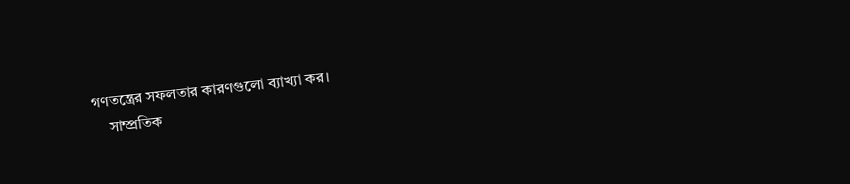গণতন্ত্রের সফলতার কারণগুলো ব্যাখ্যা কর।
    সাম্প্রতিক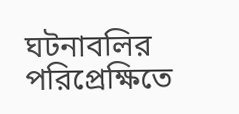ঘটনাবলির পরিপ্রেক্ষিতে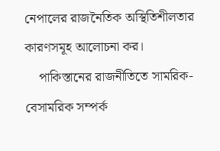নেপালের রাজনৈতিক অস্থিতিশীলতার কারণসমূহ আলোচনা কর।
    পাকিস্তানের রাজনীতিতে সামরিক-বেসামরিক সম্পর্ক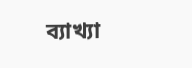ব্যাখ্যা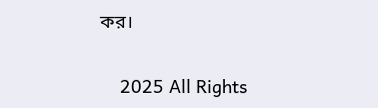কর।

    2025 All Rights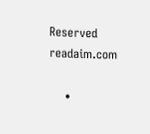Reserved readaim.com

    •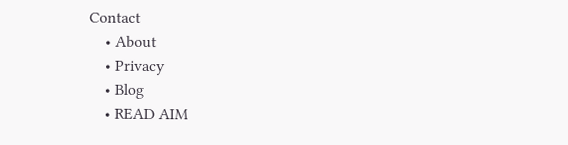Contact
    • About
    • Privacy
    • Blog
    • READ AIM